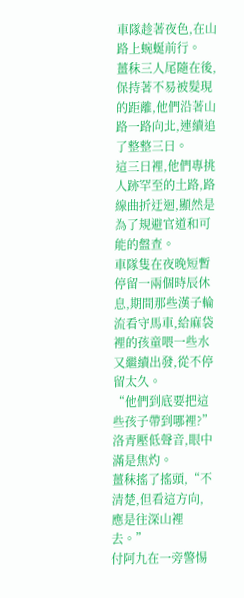車隊趁著夜色,在山路上蜿蜒前行。
薑秣三人尾隨在後,保持著不易被髮現的距離,他們沿著山路一路向北,連續追了整整三日。
這三日裡,他們專挑人跡罕至的土路,路線曲折迂迴,顯然是為了規避官道和可能的盤查。
車隊隻在夜晚短暫停留一兩個時辰休息,期間那些漢子輪流看守馬車,給麻袋裡的孩童喂一些水又繼續出發,從不停留太久。
“他們到底要把這些孩子帶到哪裡?”洛青壓低聲音,眼中滿是焦灼。
薑秣搖了搖頭,“不清楚,但看這方向,應是往深山裡去。”
付阿九在一旁警惕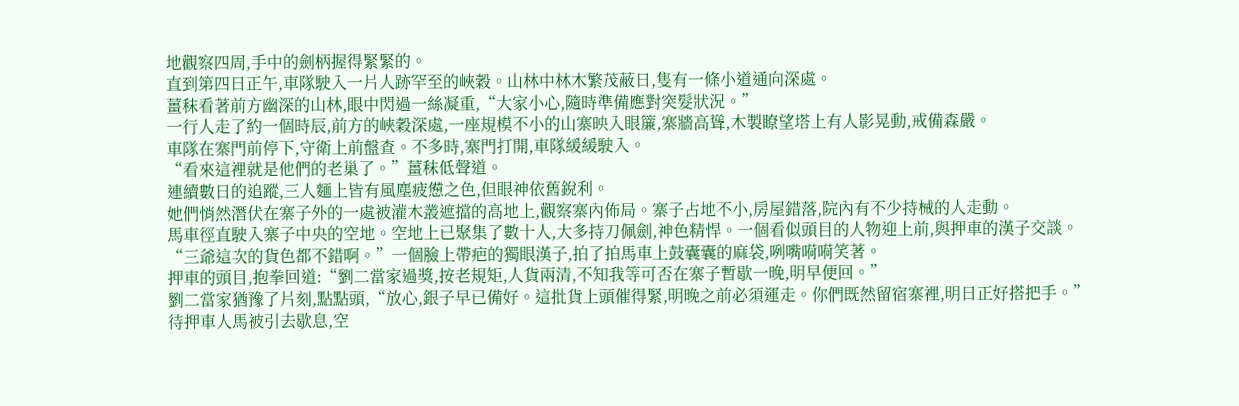地觀察四周,手中的劍柄握得緊緊的。
直到第四日正午,車隊駛入一片人跡罕至的峽穀。山林中林木繁茂蔽日,隻有一條小道通向深處。
薑秣看著前方幽深的山林,眼中閃過一絲凝重,“大家小心,隨時準備應對突髮狀況。”
一行人走了約一個時辰,前方的峽穀深處,一座規模不小的山寨映入眼簾,寨牆高聳,木製瞭望塔上有人影晃動,戒備森嚴。
車隊在寨門前停下,守衛上前盤查。不多時,寨門打開,車隊緩緩駛入。
“看來這裡就是他們的老巢了。”薑秣低聲道。
連續數日的追蹤,三人麵上皆有風塵疲憊之色,但眼神依舊銳利。
她們悄然潛伏在寨子外的一處被灌木叢遮擋的高地上,觀察寨內佈局。寨子占地不小,房屋錯落,院內有不少持械的人走動。
馬車徑直駛入寨子中央的空地。空地上已聚集了數十人,大多持刀佩劍,神色精悍。一個看似頭目的人物迎上前,與押車的漢子交談。
“三爺這次的貨色都不錯啊。”一個臉上帶疤的獨眼漢子,拍了拍馬車上鼓囊囊的麻袋,咧嘴嗬嗬笑著。
押車的頭目,抱拳回道:“劉二當家過獎,按老規矩,人貨兩清,不知我等可否在寨子暫歇一晚,明早便回。”
劉二當家猶豫了片刻,點點頭,“放心,銀子早已備好。這批貨上頭催得緊,明晚之前必須運走。你們既然留宿寨裡,明日正好搭把手。”
待押車人馬被引去歇息,空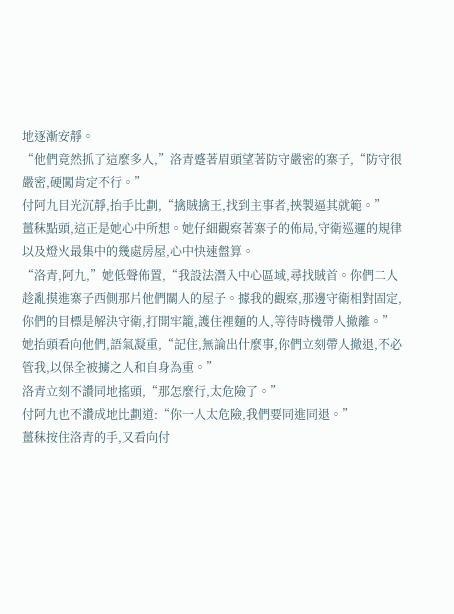地逐漸安靜。
“他們竟然抓了這麼多人,”洛青蹙著眉頭望著防守嚴密的寨子,“防守很嚴密,硬闖肯定不行。”
付阿九目光沉靜,抬手比劃,“擒賊擒王,找到主事者,挾製逼其就範。”
薑秣點頭,這正是她心中所想。她仔細觀察著寨子的佈局,守衛巡邏的規律以及燈火最集中的幾處房屋,心中快速盤算。
“洛青,阿九,”她低聲佈置,“我設法潛入中心區域,尋找賊首。你們二人趁亂摸進寨子西側那片他們關人的屋子。據我的觀察,那邊守衛相對固定,你們的目標是解決守衛,打開牢籠,護住裡麵的人,等待時機帶人撤離。”
她抬頭看向他們,語氣凝重,“記住,無論出什麼事,你們立刻帶人撤退,不必管我,以保全被擄之人和自身為重。”
洛青立刻不讚同地搖頭,“那怎麼行,太危險了。”
付阿九也不讚成地比劃道:“你一人太危險,我們要同進同退。”
薑秣按住洛青的手,又看向付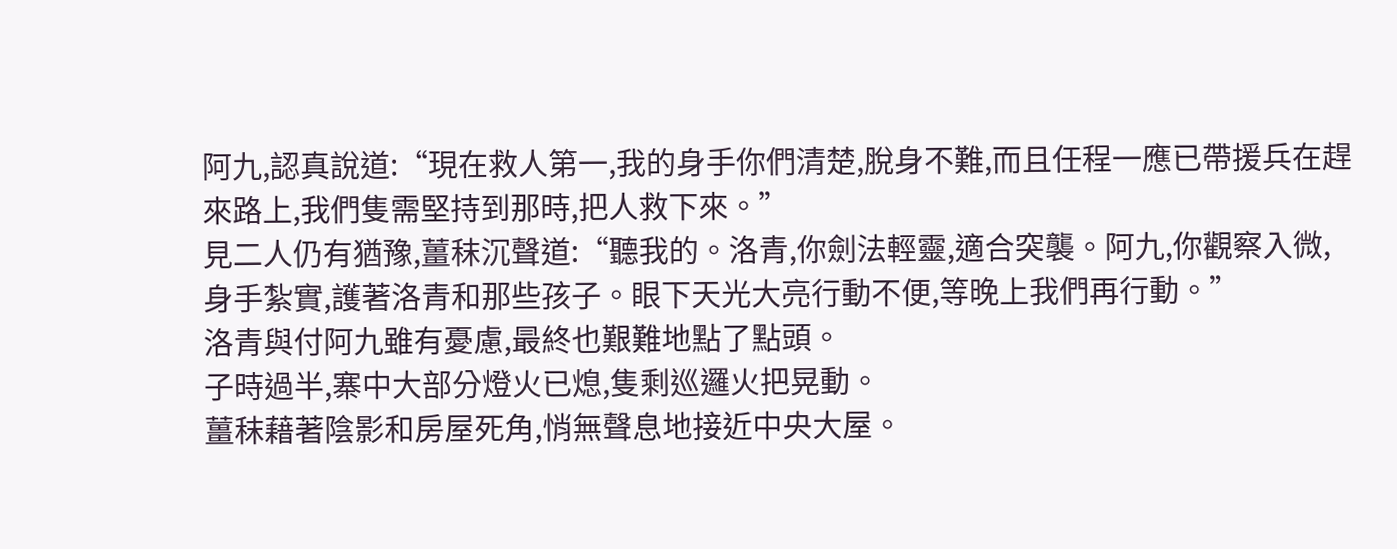阿九,認真說道:“現在救人第一,我的身手你們清楚,脫身不難,而且任程一應已帶援兵在趕來路上,我們隻需堅持到那時,把人救下來。”
見二人仍有猶豫,薑秣沉聲道:“聽我的。洛青,你劍法輕靈,適合突襲。阿九,你觀察入微,身手紮實,護著洛青和那些孩子。眼下天光大亮行動不便,等晚上我們再行動。”
洛青與付阿九雖有憂慮,最終也艱難地點了點頭。
子時過半,寨中大部分燈火已熄,隻剩巡邏火把晃動。
薑秣藉著陰影和房屋死角,悄無聲息地接近中央大屋。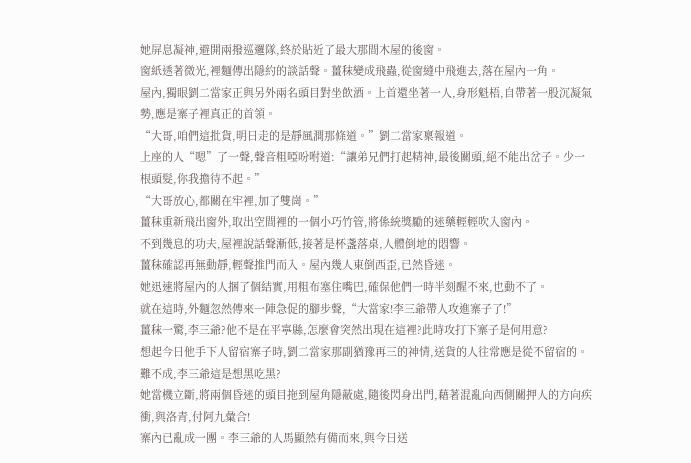她屏息凝神,避開兩撥巡邏隊,終於貼近了最大那間木屋的後窗。
窗紙透著微光,裡麵傳出隱約的談話聲。薑秣變成飛蟲,從窗縫中飛進去,落在屋內一角。
屋內,獨眼劉二當家正與另外兩名頭目對坐飲酒。上首還坐著一人,身形魁梧,自帶著一股沉凝氣勢,應是寨子裡真正的首領。
“大哥,咱們這批貨,明日走的是靜風澗那條道。”劉二當家稟報道。
上座的人“嗯”了一聲,聲音粗啞吩咐道:“讓弟兄們打起精神,最後關頭,絕不能出岔子。少一根頭髮,你我擔待不起。”
“大哥放心,都關在牢裡,加了雙崗。”
薑秣重新飛出窗外,取出空間裡的一個小巧竹管,將係統獎勵的迷藥輕輕吹入窗內。
不到幾息的功夫,屋裡說話聲漸低,接著是杯盞落桌,人體倒地的悶響。
薑秣確認再無動靜,輕聲推門而入。屋內幾人東倒西歪,已然昏迷。
她迅速將屋內的人捆了個結實,用粗布塞住嘴巴,確保他們一時半刻醒不來,也動不了。
就在這時,外麵忽然傳來一陣急促的腳步聲,“大當家!李三爺帶人攻進寨子了!”
薑秣一驚,李三爺?他不是在平寧縣,怎麼會突然出現在這裡?此時攻打下寨子是何用意?
想起今日他手下人留宿寨子時,劉二當家那副猶豫再三的神情,送貨的人往常應是從不留宿的。難不成,李三爺這是想黑吃黑?
她當機立斷,將兩個昏迷的頭目拖到屋角隱蔽處,隨後閃身出門,藉著混亂向西側關押人的方向疾衝,與洛青,付阿九彙合!
寨內已亂成一團。李三爺的人馬顯然有備而來,與今日送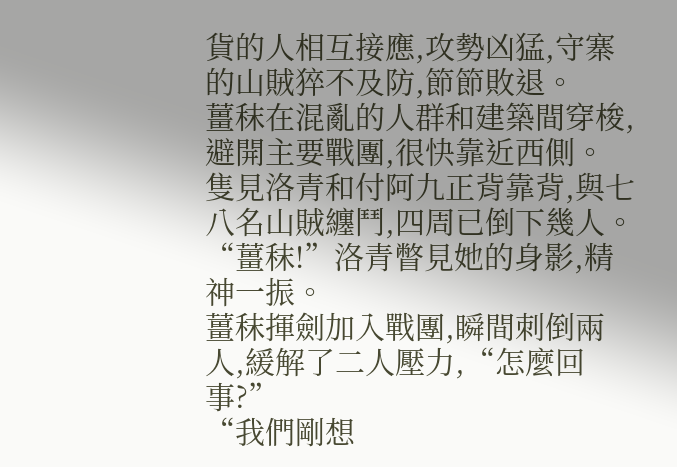貨的人相互接應,攻勢凶猛,守寨的山賊猝不及防,節節敗退。
薑秣在混亂的人群和建築間穿梭,避開主要戰團,很快靠近西側。
隻見洛青和付阿九正背靠背,與七八名山賊纏鬥,四周已倒下幾人。
“薑秣!”洛青瞥見她的身影,精神一振。
薑秣揮劍加入戰團,瞬間刺倒兩人,緩解了二人壓力,“怎麼回事?”
“我們剛想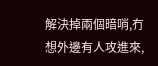解決掉兩個暗哨,冇想外邊有人攻進來,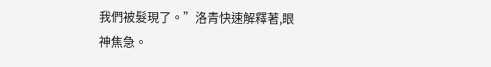我們被髮現了。”洛青快速解釋著,眼神焦急。